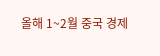올해 1~2월 중국 경제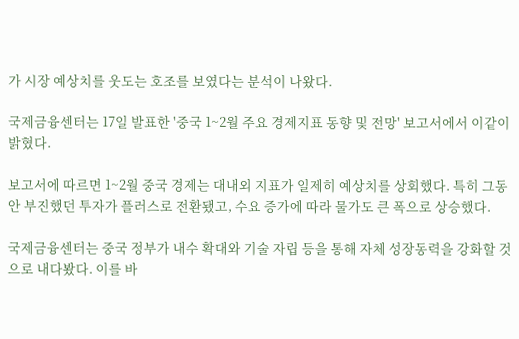가 시장 예상치를 웃도는 호조를 보였다는 분석이 나왔다.

국제금융센터는 17일 발표한 '중국 1~2월 주요 경제지표 동향 및 전망' 보고서에서 이같이 밝혔다.

보고서에 따르면 1~2월 중국 경제는 대내외 지표가 일제히 예상치를 상회했다. 특히 그동안 부진했던 투자가 플러스로 전환됐고, 수요 증가에 따라 물가도 큰 폭으로 상승했다.

국제금융센터는 중국 정부가 내수 확대와 기술 자립 등을 통해 자체 성장동력을 강화할 것으로 내다봤다. 이를 바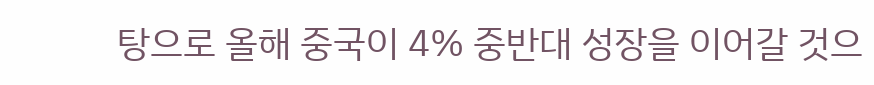탕으로 올해 중국이 4% 중반대 성장을 이어갈 것으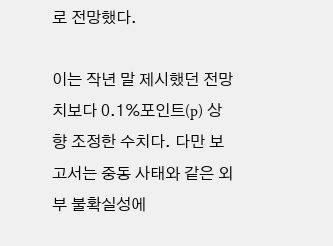로 전망했다.

이는 작년 말 제시했던 전망치보다 0.1%포인트(p) 상향 조정한 수치다. 다만 보고서는 중동 사태와 같은 외부 불확실성에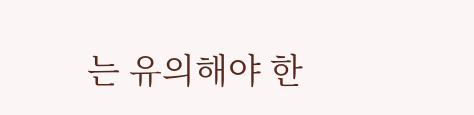는 유의해야 한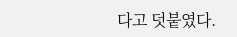다고 덧붙였다.